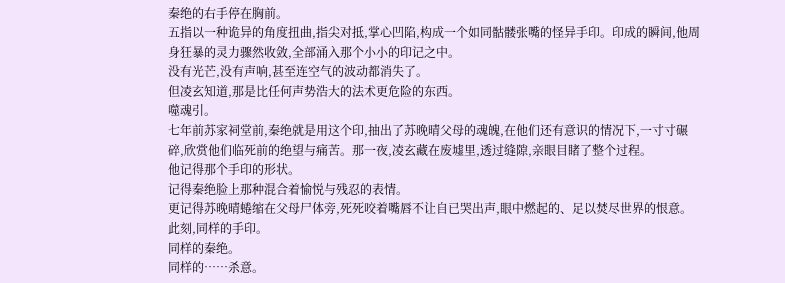秦绝的右手停在胸前。
五指以一种诡异的角度扭曲,指尖对抵,掌心凹陷,构成一个如同骷髅张嘴的怪异手印。印成的瞬间,他周身狂暴的灵力骤然收敛,全部涌入那个小小的印记之中。
没有光芒,没有声响,甚至连空气的波动都消失了。
但凌玄知道,那是比任何声势浩大的法术更危险的东西。
噬魂引。
七年前苏家祠堂前,秦绝就是用这个印,抽出了苏晚晴父母的魂魄,在他们还有意识的情况下,一寸寸碾碎,欣赏他们临死前的绝望与痛苦。那一夜,凌玄藏在废墟里,透过缝隙,亲眼目睹了整个过程。
他记得那个手印的形状。
记得秦绝脸上那种混合着愉悦与残忍的表情。
更记得苏晚晴蜷缩在父母尸体旁,死死咬着嘴唇不让自已哭出声,眼中燃起的、足以焚尽世界的恨意。
此刻,同样的手印。
同样的秦绝。
同样的……杀意。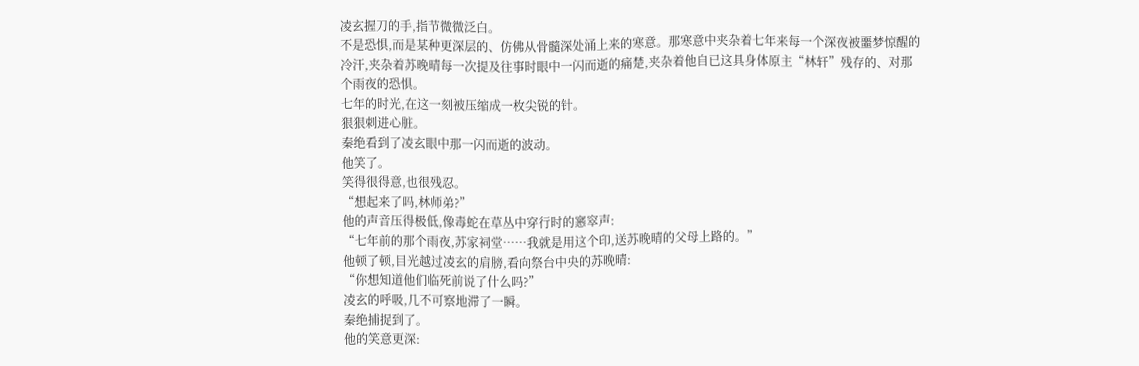凌玄握刀的手,指节微微泛白。
不是恐惧,而是某种更深层的、仿佛从骨髓深处涌上来的寒意。那寒意中夹杂着七年来每一个深夜被噩梦惊醒的冷汗,夹杂着苏晚晴每一次提及往事时眼中一闪而逝的痛楚,夹杂着他自已这具身体原主“林轩”残存的、对那个雨夜的恐惧。
七年的时光,在这一刻被压缩成一枚尖锐的针。
狠狠刺进心脏。
秦绝看到了凌玄眼中那一闪而逝的波动。
他笑了。
笑得很得意,也很残忍。
“想起来了吗,林师弟?”
他的声音压得极低,像毒蛇在草丛中穿行时的窸窣声:
“七年前的那个雨夜,苏家祠堂……我就是用这个印,送苏晚晴的父母上路的。”
他顿了顿,目光越过凌玄的肩膀,看向祭台中央的苏晚晴:
“你想知道他们临死前说了什么吗?”
凌玄的呼吸,几不可察地滞了一瞬。
秦绝捕捉到了。
他的笑意更深: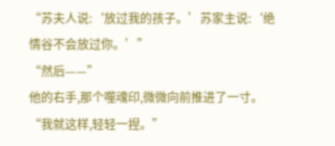“苏夫人说:‘放过我的孩子。’苏家主说:‘绝情谷不会放过你。’”
“然后——”
他的右手,那个噬魂印,微微向前推进了一寸。
“我就这样,轻轻一捏。”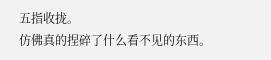五指收拢。
仿佛真的捏碎了什么看不见的东西。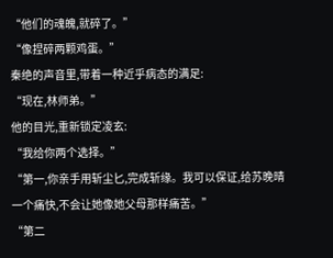“他们的魂魄,就碎了。”
“像捏碎两颗鸡蛋。”
秦绝的声音里,带着一种近乎病态的满足:
“现在,林师弟。”
他的目光,重新锁定凌玄:
“我给你两个选择。”
“第一,你亲手用斩尘匕,完成斩缘。我可以保证,给苏晚晴一个痛快,不会让她像她父母那样痛苦。”
“第二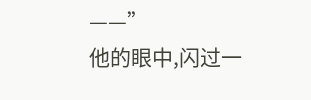——”
他的眼中,闪过一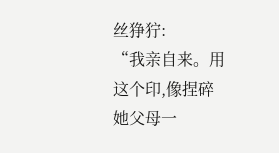丝狰狞:
“我亲自来。用这个印,像捏碎她父母一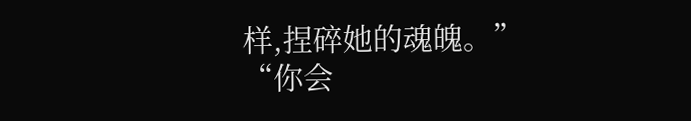样,捏碎她的魂魄。”
“你会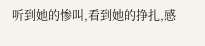听到她的惨叫,看到她的挣扎,感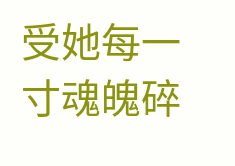受她每一寸魂魄碎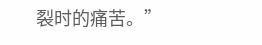裂时的痛苦。”